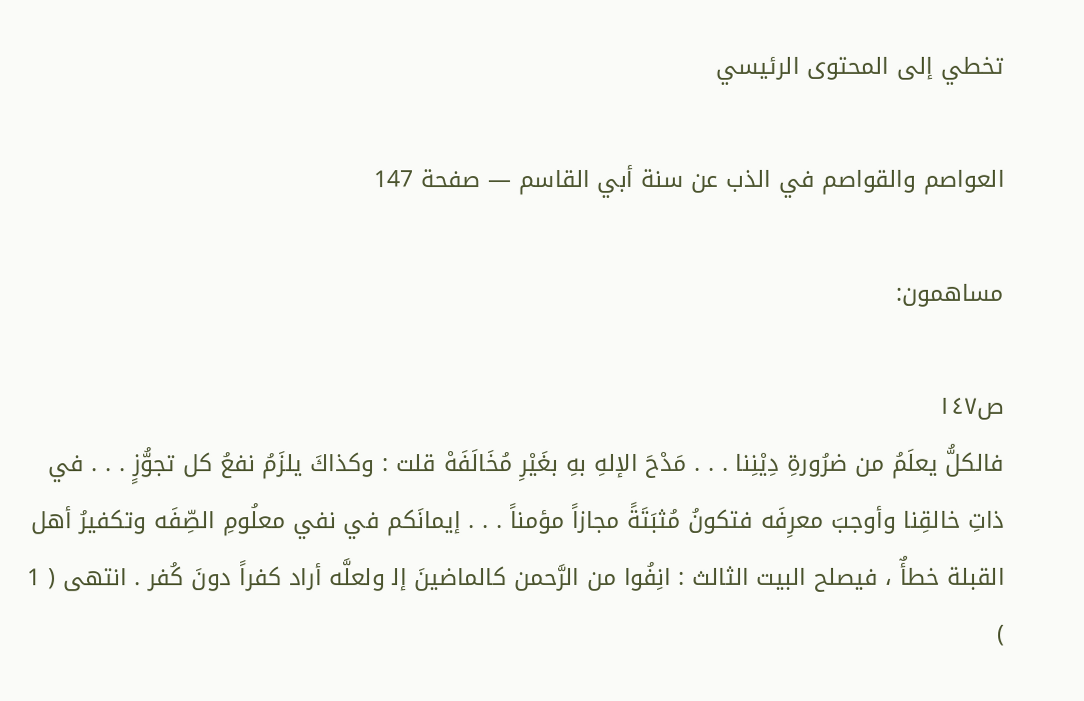تخطي إلى المحتوى الرئيسي

العواصم والقواصم في الذب عن سنة أبي القاسم — صفحة 147

مساهمون:

ص١٤٧
فالكلُّ يعلَمُ من ضرُورةِ دِيْنِنا . . . مَدْحَ الإلهِ بهِ بغَيْرِ مُخَالَفَهْ قلت : وكذاكَ يلزَمُ نفعُ كل تجوُّزٍ . . . في ذاتِ خالقِنا وأوجبَ معرِفَه فتكونُ مُثبَتَةً مجازاً مؤمناً . . . إيمانَكم في نفي معلُومِ الصِّفَه وتكفيرُ أهل القبلة خطأٌ ، فيصلح البيت الثالث : انِفُوا من الرَّحمن كالماضينَ إل‍ ولعلَّه أراد كفراً دونَ كُفر . انتهى ( 1 )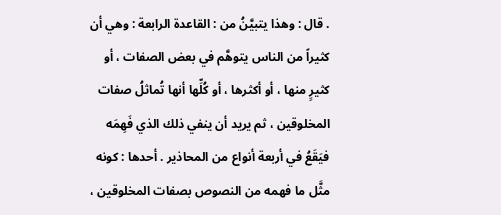. قال : وهذا يتبيَّنُ من : القاعدة الرابعة : وهي أن كثيراً من الناس يتوهَّم في بعض الصفات ، أو كثيرٍ منها ، أو أكثرها ، أو كُلِّها أنها تُماثلُ صفات المخلوقين ، ثم يريد أن ينفي ذلك الذي فَهِمَه فيَقَعُ في أربعة أنواع من المحاذير . أحدها : كونه مثَّل ما فهمه من النصوص بصفات المخلوقين ،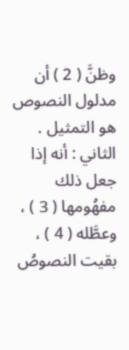وظنَّ ( 2 ) أن مدلول النصوص هو التمثيل . الثاني : أنه إذا جعل ذلك مفهُومها ( 3 ) ، وعطَّله ( 4 ) ، بقيت النصوصُ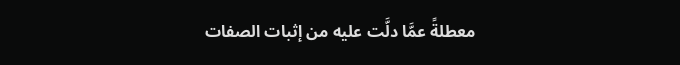معطلةً عمَّا دلَّت عليه من إثبات الصفات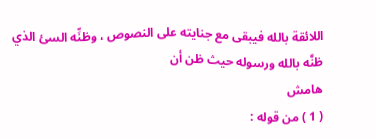اللائقة بالله فيبقى مع جنايته على النصوص ، وظنِّه السئ الذي ظنَّه بالله ورسوله حيث ظن أن
هامش
( 1 ) من قوله :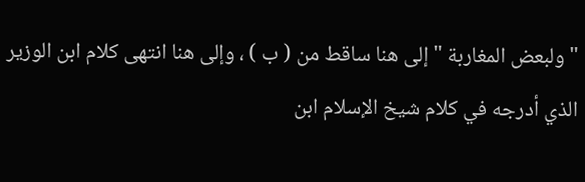" ولبعض المغاربة " إلى هنا ساقط من ( ب ) ، وإلى هنا انتهى كلام ابن الوزير الذي أدرجه في كلام شيخ الإسلام ابن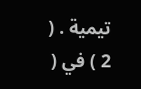تيمية . ( 2 ) في (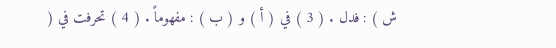ش ) : فدل . ( 3 ) في ( أ ) و ( ب ) : مفهوماً . ( 4 ) تحرفت في (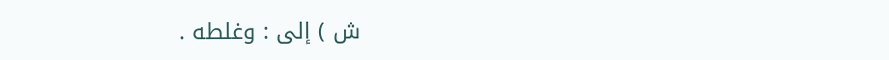ش ) إلى : وغلطه .